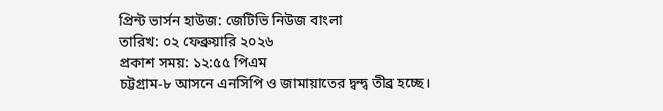প্রিন্ট ভার্সন হাউজ: জেটিভি নিউজ বাংলা
তারিখ: ০২ ফেব্রুয়ারি ২০২৬
প্রকাশ সময়: ১২:৫৫ পিএম
চট্টগ্রাম-৮ আসনে এনসিপি ও জামায়াতের দ্বন্দ্ব তীব্র হচ্ছে।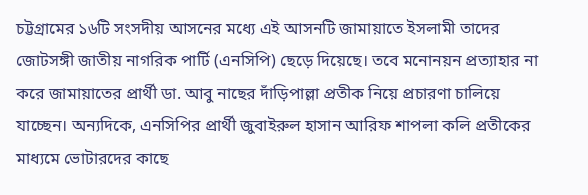চট্টগ্রামের ১৬টি সংসদীয় আসনের মধ্যে এই আসনটি জামায়াতে ইসলামী তাদের জোটসঙ্গী জাতীয় নাগরিক পার্টি (এনসিপি) ছেড়ে দিয়েছে। তবে মনোনয়ন প্রত্যাহার না করে জামায়াতের প্রার্থী ডা. আবু নাছের দাঁড়িপাল্লা প্রতীক নিয়ে প্রচারণা চালিয়ে যাচ্ছেন। অন্যদিকে, এনসিপির প্রার্থী জুবাইরুল হাসান আরিফ শাপলা কলি প্রতীকের মাধ্যমে ভোটারদের কাছে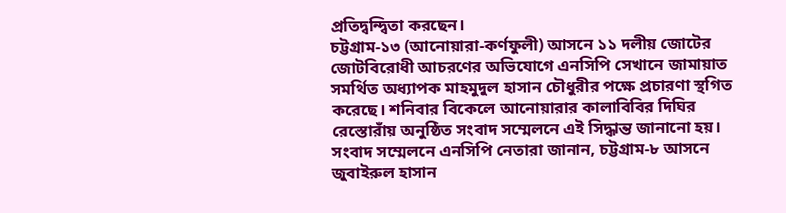প্রতিদ্বন্দ্বিতা করছেন।
চট্টগ্রাম-১৩ (আনোয়ারা-কর্ণফুলী) আসনে ১১ দলীয় জোটের জোটবিরোধী আচরণের অভিযোগে এনসিপি সেখানে জামায়াত সমর্থিত অধ্যাপক মাহমুদুল হাসান চৌধুরীর পক্ষে প্রচারণা স্থগিত করেছে। শনিবার বিকেলে আনোয়ারার কালাবিবির দিঘির রেস্তোরাঁয় অনুষ্ঠিত সংবাদ সম্মেলনে এই সিদ্ধান্ত জানানো হয়।
সংবাদ সম্মেলনে এনসিপি নেতারা জানান, চট্টগ্রাম-৮ আসনে জুবাইরুল হাসান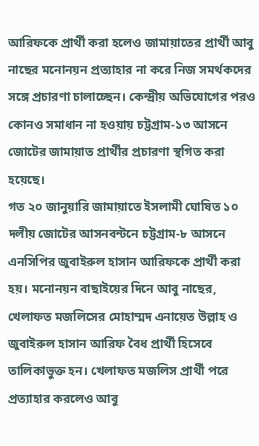আরিফকে প্রার্থী করা হলেও জামায়াতের প্রার্থী আবু নাছের মনোনয়ন প্রত্যাহার না করে নিজ সমর্থকদের সঙ্গে প্রচারণা চালাচ্ছেন। কেন্দ্রীয় অভিযোগের পরও কোনও সমাধান না হওয়ায় চট্টগ্রাম-১৩ আসনে জোটের জামায়াত প্রার্থীর প্রচারণা স্থগিত করা হয়েছে।
গত ২০ জানুয়ারি জামায়াতে ইসলামী ঘোষিত ১০ দলীয় জোটের আসনবন্টনে চট্টগ্রাম-৮ আসনে এনসিপির জুবাইরুল হাসান আরিফকে প্রার্থী করা হয়। মনোনয়ন বাছাইয়ের দিনে আবু নাছের, খেলাফত মজলিসের মোহাম্মদ এনায়েত উল্লাহ ও জুবাইরুল হাসান আরিফ বৈধ প্রার্থী হিসেবে তালিকাভুক্ত হন। খেলাফত মজলিস প্রার্থী পরে প্রত্যাহার করলেও আবু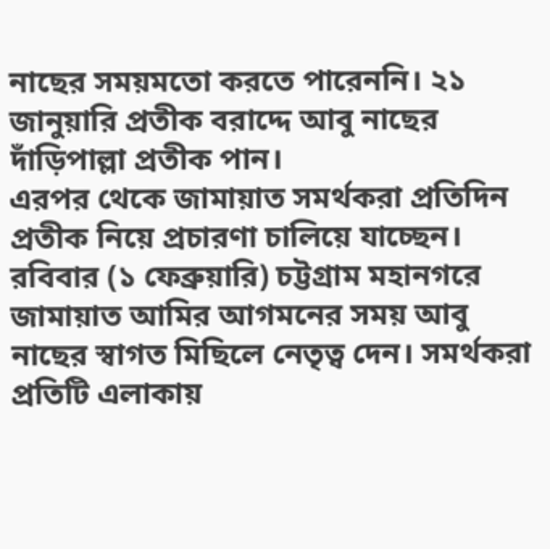নাছের সময়মতো করতে পারেননি। ২১ জানুয়ারি প্রতীক বরাদ্দে আবু নাছের দাঁড়িপাল্লা প্রতীক পান।
এরপর থেকে জামায়াত সমর্থকরা প্রতিদিন প্রতীক নিয়ে প্রচারণা চালিয়ে যাচ্ছেন। রবিবার (১ ফেব্রুয়ারি) চট্টগ্রাম মহানগরে জামায়াত আমির আগমনের সময় আবু নাছের স্বাগত মিছিলে নেতৃত্ব দেন। সমর্থকরা প্রতিটি এলাকায়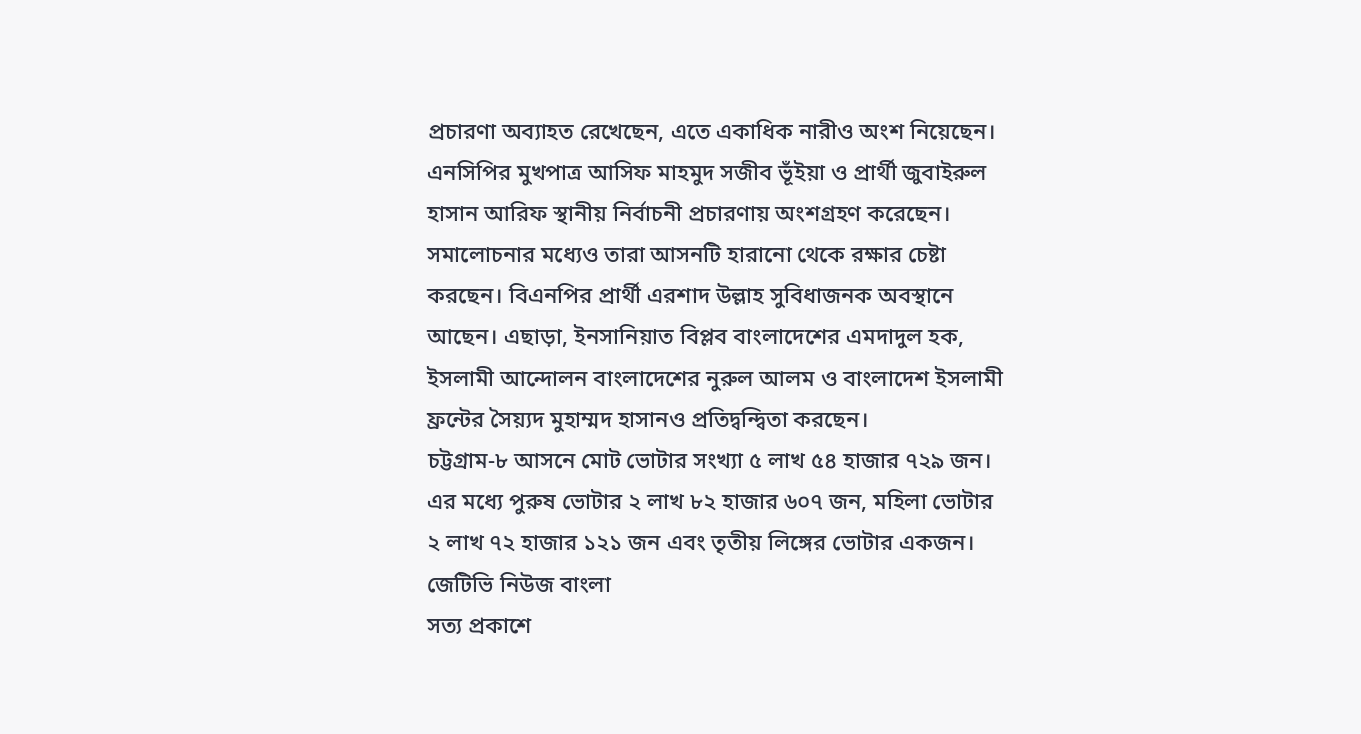প্রচারণা অব্যাহত রেখেছেন, এতে একাধিক নারীও অংশ নিয়েছেন।
এনসিপির মুখপাত্র আসিফ মাহমুদ সজীব ভূঁইয়া ও প্রার্থী জুবাইরুল হাসান আরিফ স্থানীয় নির্বাচনী প্রচারণায় অংশগ্রহণ করেছেন। সমালোচনার মধ্যেও তারা আসনটি হারানো থেকে রক্ষার চেষ্টা করছেন। বিএনপির প্রার্থী এরশাদ উল্লাহ সুবিধাজনক অবস্থানে আছেন। এছাড়া, ইনসানিয়াত বিপ্লব বাংলাদেশের এমদাদুল হক, ইসলামী আন্দোলন বাংলাদেশের নুরুল আলম ও বাংলাদেশ ইসলামী ফ্রন্টের সৈয়্যদ মুহাম্মদ হাসানও প্রতিদ্বন্দ্বিতা করছেন।
চট্টগ্রাম-৮ আসনে মোট ভোটার সংখ্যা ৫ লাখ ৫৪ হাজার ৭২৯ জন। এর মধ্যে পুরুষ ভোটার ২ লাখ ৮২ হাজার ৬০৭ জন, মহিলা ভোটার ২ লাখ ৭২ হাজার ১২১ জন এবং তৃতীয় লিঙ্গের ভোটার একজন।
জেটিভি নিউজ বাংলা
সত্য প্রকাশে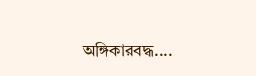অঙ্গিকারবদ্ধ....